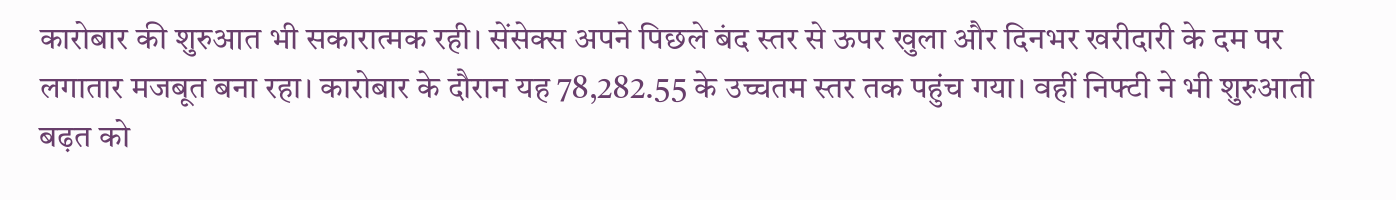कारोबार की शुरुआत भी सकारात्मक रही। सेंसेक्स अपने पिछले बंद स्तर से ऊपर खुला और दिनभर खरीदारी के दम पर लगातार मजबूत बना रहा। कारोबार के दौरान यह 78,282.55 के उच्चतम स्तर तक पहुंच गया। वहीं निफ्टी ने भी शुरुआती बढ़त को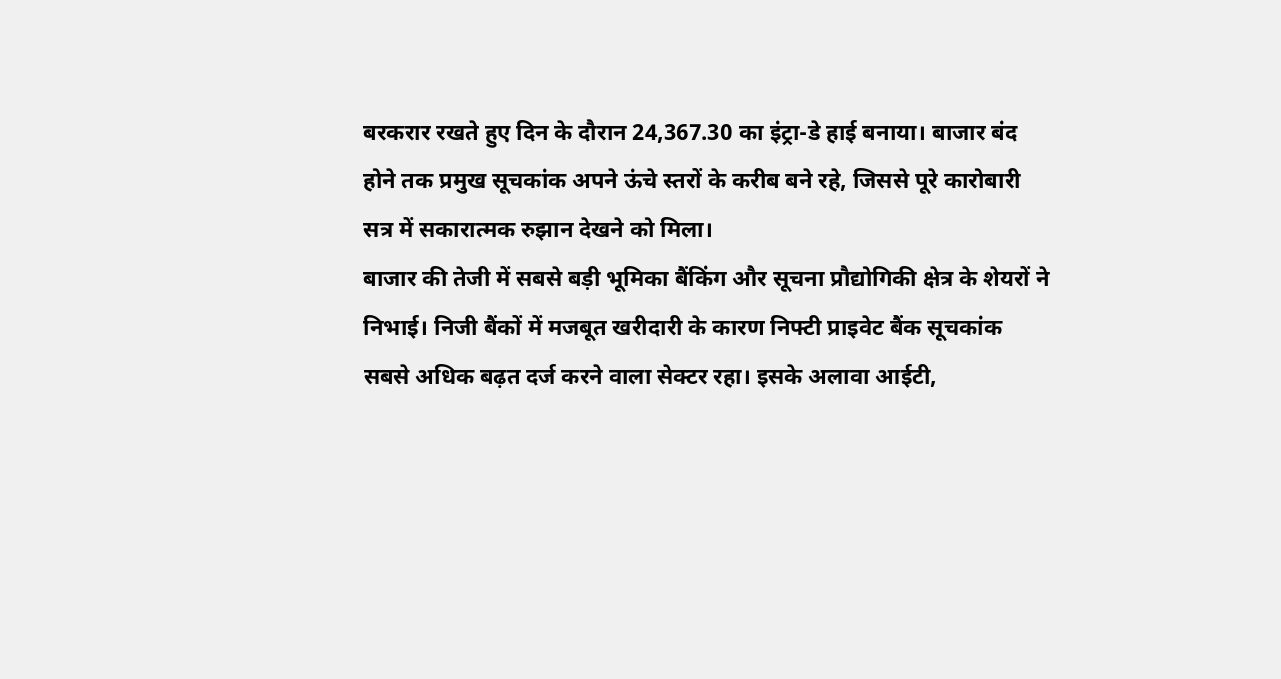बरकरार रखते हुए दिन के दौरान 24,367.30 का इंट्रा-डे हाई बनाया। बाजार बंद होने तक प्रमुख सूचकांक अपने ऊंचे स्तरों के करीब बने रहे, जिससे पूरे कारोबारी सत्र में सकारात्मक रुझान देखने को मिला।
बाजार की तेजी में सबसे बड़ी भूमिका बैंकिंग और सूचना प्रौद्योगिकी क्षेत्र के शेयरों ने निभाई। निजी बैंकों में मजबूत खरीदारी के कारण निफ्टी प्राइवेट बैंक सूचकांक सबसे अधिक बढ़त दर्ज करने वाला सेक्टर रहा। इसके अलावा आईटी,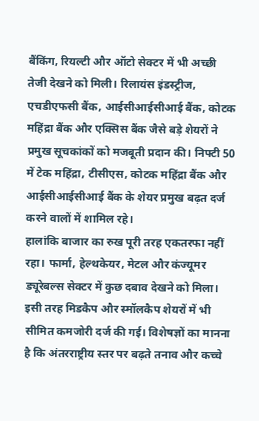बैंकिंग, रियल्टी और ऑटो सेक्टर में भी अच्छी तेजी देखने को मिली। रिलायंस इंडस्ट्रीज, एचडीएफसी बैंक, आईसीआईसीआई बैंक, कोटक महिंद्रा बैंक और एक्सिस बैंक जैसे बड़े शेयरों ने प्रमुख सूचकांकों को मजबूती प्रदान की। निफ्टी 50 में टेक महिंद्रा, टीसीएस, कोटक महिंद्रा बैंक और आईसीआईसीआई बैंक के शेयर प्रमुख बढ़त दर्ज करने वालों में शामिल रहे।
हालांकि बाजार का रुख पूरी तरह एकतरफा नहीं रहा। फार्मा, हेल्थकेयर, मेटल और कंज्यूमर ड्यूरेबल्स सेक्टर में कुछ दबाव देखने को मिला। इसी तरह मिडकैप और स्मॉलकैप शेयरों में भी सीमित कमजोरी दर्ज की गई। विशेषज्ञों का मानना है कि अंतरराष्ट्रीय स्तर पर बढ़ते तनाव और कच्चे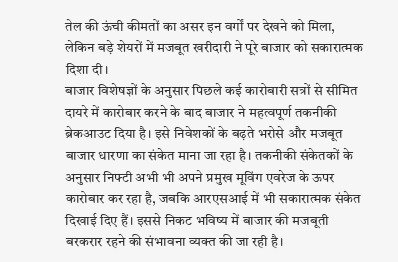तेल की ऊंची कीमतों का असर इन वर्गों पर देखने को मिला, लेकिन बड़े शेयरों में मजबूत खरीदारी ने पूरे बाजार को सकारात्मक दिशा दी।
बाजार विशेषज्ञों के अनुसार पिछले कई कारोबारी सत्रों से सीमित दायरे में कारोबार करने के बाद बाजार ने महत्वपूर्ण तकनीकी ब्रेकआउट दिया है। इसे निवेशकों के बढ़ते भरोसे और मजबूत बाजार धारणा का संकेत माना जा रहा है। तकनीकी संकेतकों के अनुसार निफ्टी अभी भी अपने प्रमुख मूविंग एवरेज के ऊपर कारोबार कर रहा है, जबकि आरएसआई में भी सकारात्मक संकेत दिखाई दिए हैं। इससे निकट भविष्य में बाजार की मजबूती बरकरार रहने की संभावना व्यक्त की जा रही है।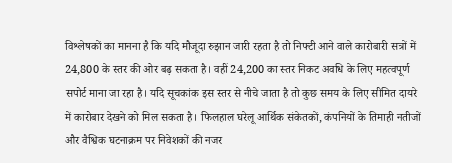विश्लेषकों का मानना है कि यदि मौजूदा रुझान जारी रहता है तो निफ्टी आने वाले कारोबारी सत्रों में 24,800 के स्तर की ओर बढ़ सकता है। वहीं 24,200 का स्तर निकट अवधि के लिए महत्वपूर्ण सपोर्ट माना जा रहा है। यदि सूचकांक इस स्तर से नीचे जाता है तो कुछ समय के लिए सीमित दायरे में कारोबार देखने को मिल सकता है। फिलहाल घरेलू आर्थिक संकेतकों, कंपनियों के तिमाही नतीजों और वैश्विक घटनाक्रम पर निवेशकों की नजर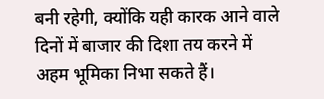बनी रहेगी, क्योंकि यही कारक आने वाले दिनों में बाजार की दिशा तय करने में अहम भूमिका निभा सकते हैं।